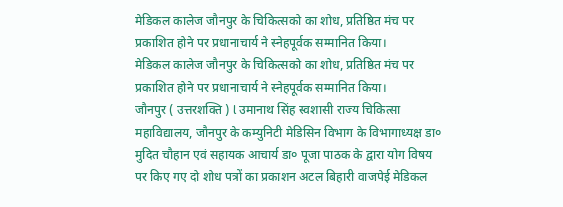मेडिकल कालेज जौनपुर के चिकित्सको का शोध, प्रतिष्ठित मंच पर प्रकाशित होने पर प्रधानाचार्य ने स्नेहपूर्वक सम्मानित किया।
मेडिकल कालेज जौनपुर के चिकित्सको का शोध, प्रतिष्ठित मंच पर प्रकाशित होने पर प्रधानाचार्य ने स्नेहपूर्वक सम्मानित किया।
जौनपुर ( उत्तरशक्ति ) l उमानाथ सिंह स्वशासी राज्य चिकित्सा महाविद्यालय, जौनपुर के कम्युनिटी मेडिसिन विभाग के विभागाध्यक्ष डा० मुदित चौहान एवं सहायक आचार्य डा० पूजा पाठक के द्वारा योग विषय पर किए गए दो शोध पत्रों का प्रकाशन अटल बिहारी वाजपेई मेडिकल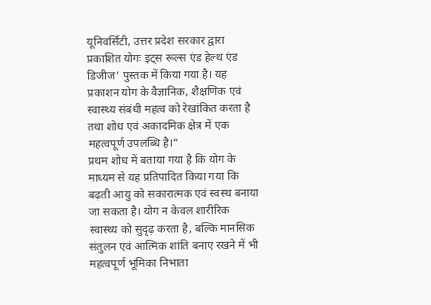यूनिवर्सिटी, उत्तर प्रदेश सरकार द्वारा प्रकाशित योगः इट्स रूल्स एंड हेल्थ एंड डिजीज’ पुस्तक में किया गया है। यह प्रकाशन योग के वैज्ञानिक, शैक्षणिक एवं स्वास्थ्य संबंधी महत्व को रेखांकित करता है तथा शोध एवं अकादमिक क्षेत्र में एक महत्वपूर्ण उपलब्धि है।”
प्रथम शोध में बताया गया है कि योग के माध्यम से यह प्रतिपादित किया गया कि बढ़ती आयु को सकारात्मक एवं स्वस्थ बनाया जा सकता है। योग न केवल शारीरिक स्वास्थ्य को सुदृढ़ करता है, बल्कि मानसिक संतुलन एवं आत्मिक शांति बनाए रखने में भी महत्वपूर्ण भूमिका निभाता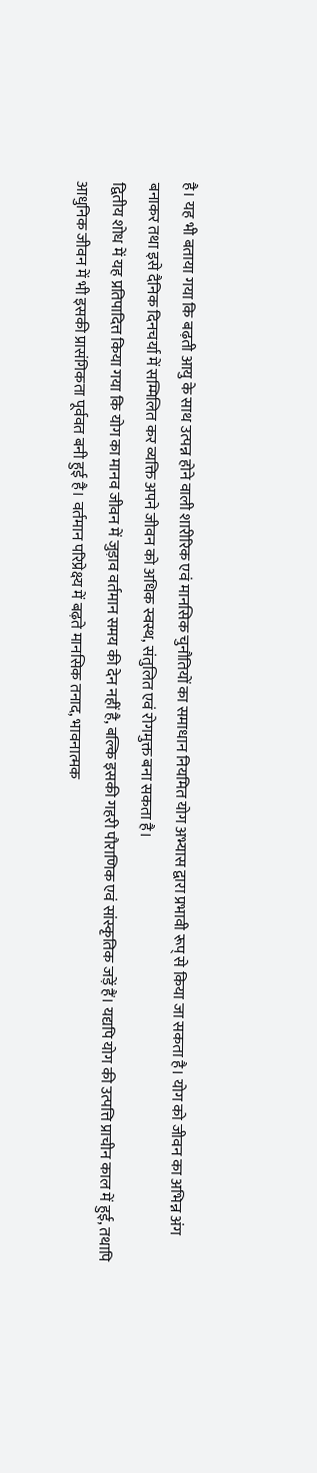है। यह भी बताया गया कि बढ़ती आयु के साथ उत्पन्न होने वाली शारीरिक एवं मानसिक चुनौतियों का समाधान नियमित योग अभ्यास द्वारा प्रभावी रूप् से किया जा सकता है। योग को जीवन का अभिन्न अंग बनाकर तथा इसे दैनिक दिनचर्या में सम्मिलित कर व्यक्ति अपने जीवन को अधिक स्वस्थ, संतुलित एवं रोगमुक्त बना सकता है।
द्वितीय शोध में यह प्रतिपादित्त किया गया कि योग का मानव जीवन में जुड़ाव वर्तमान समय की देन नहीं है, बल्कि इसकी गहरी पौराणिक एवं सांस्कृतिक जड़ें हैं। यद्यपि योग की उत्पत्ति प्राचीन काल में हुई, तथापि आधुनिक जीवन में भी इसकी प्रासंगिकता पूर्ववत बनी हुई है। वर्तमान परिप्रेक्ष्य में बढ़ते मानसिक तनाद, भावनात्मक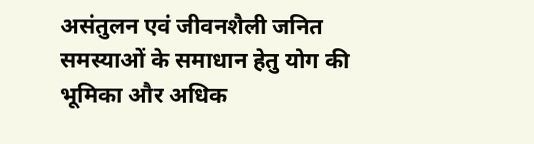असंतुलन एवं जीवनशैली जनित समस्याओं के समाधान हेतु योग की भूमिका और अधिक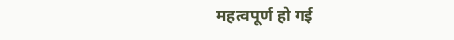महत्वपूर्ण हो गई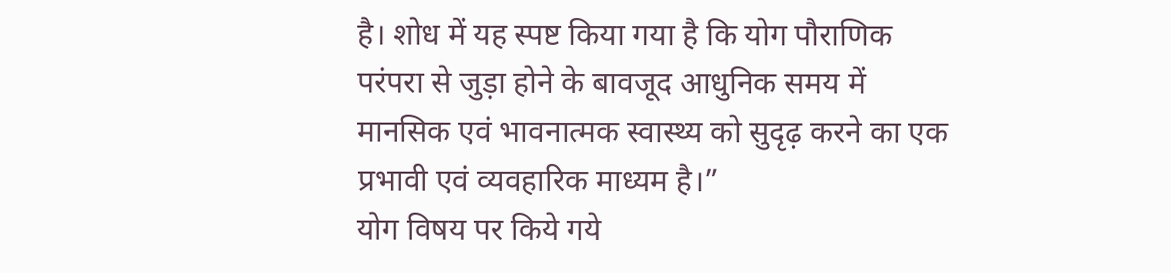है। शोध में यह स्पष्ट किया गया है कि योग पौराणिक परंपरा से जुड़ा होने के बावजूद आधुनिक समय में मानसिक एवं भावनात्मक स्वास्थ्य को सुदृढ़ करने का एक प्रभावी एवं व्यवहारिक माध्यम है।”
योग विषय पर किये गये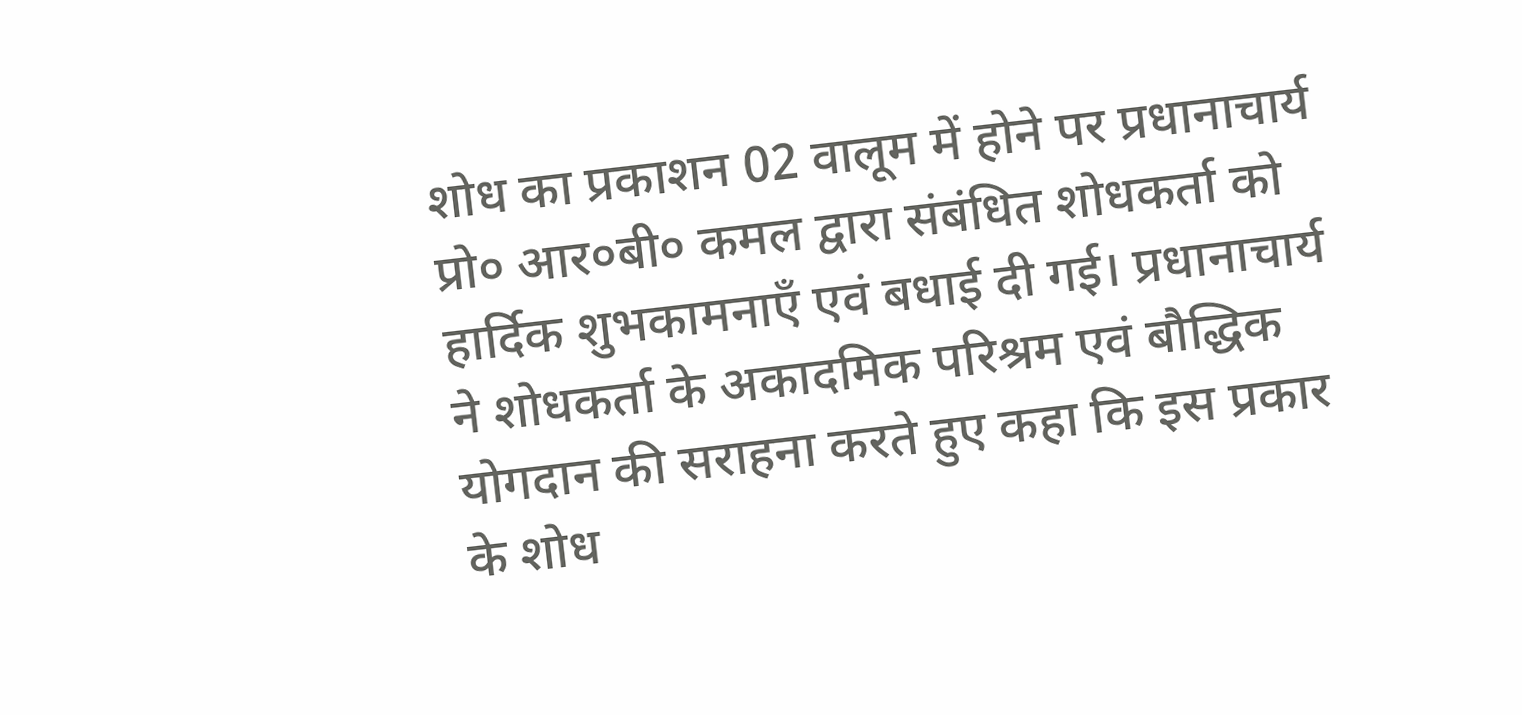शोध का प्रकाशन 02 वालूम में होने पर प्रधानाचार्य प्रो० आर०बी० कमल द्वारा संबंधित शोधकर्ता को हार्दिक शुभकामनाएँ एवं बधाई दी गई। प्रधानाचार्य ने शोधकर्ता के अकादमिक परिश्रम एवं बौद्धिक योगदान की सराहना करते हुए कहा कि इस प्रकार के शोध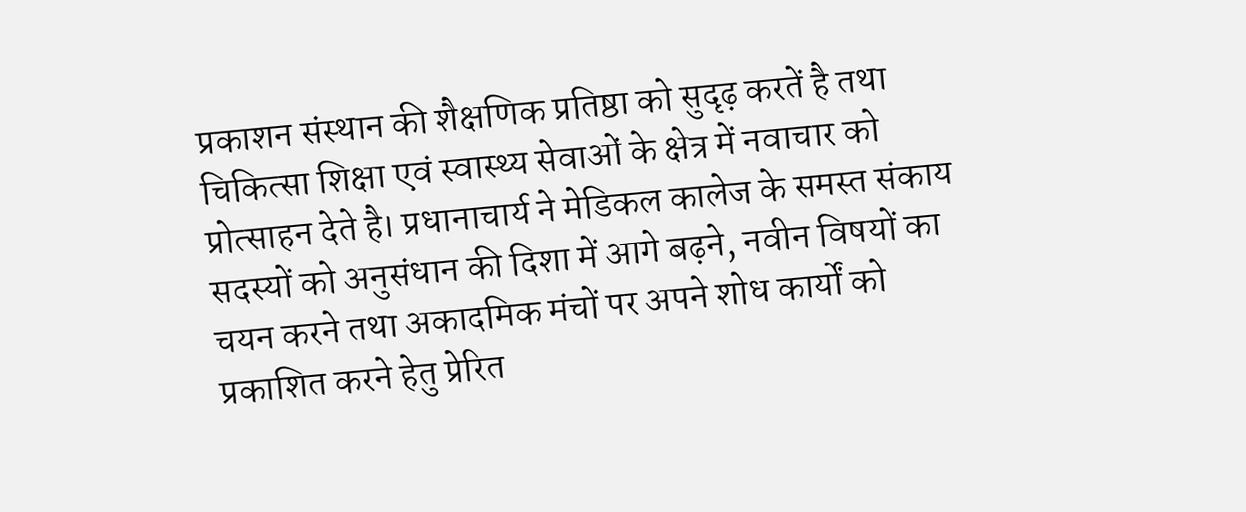प्रकाशन संस्थान की शैक्षणिक प्रतिष्ठा को सुदृढ़ करतें है तथा चिकित्सा शिक्षा एवं स्वास्थ्य सेवाओं के क्षेत्र में नवाचार को प्रोत्साहन देते है। प्रधानाचार्य ने मेडिकल कालेज के समस्त संकाय सदस्यों को अनुसंधान की दिशा में आगे बढ़ने, नवीन विषयों का चयन करने तथा अकादमिक मंचों पर अपने शोध कार्यों को प्रकाशित करने हेतु प्रेरित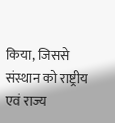किया, जिससे संस्थान को राष्ट्रीय एवं राज्य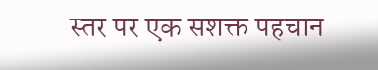स्तर पर एक सशक्त पहचान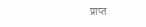प्राप्त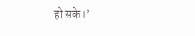हो सके।’